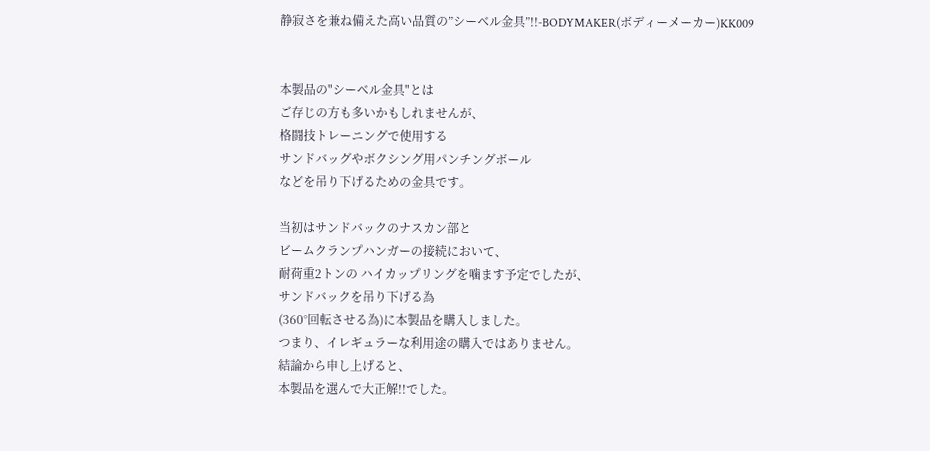静寂さを兼ね備えた高い品質の”シーベル金具”!!-BODYMAKER(ボディーメーカー)KK009


本製品の"シーベル金具"とは
ご存じの方も多いかもしれませんが、
格闘技トレーニングで使用する
サンドバッグやボクシング用パンチングボール
などを吊り下げるための金具です。

当初はサンドバックのナスカン部と
ビームクランプハンガーの接続において、
耐荷重2トンの ハイカップリングを噛ます予定でしたが、
サンドバックを吊り下げる為
(360°回転させる為)に本製品を購入しました。
つまり、イレギュラーな利用途の購入ではありません。
結論から申し上げると、
本製品を選んで大正解!!でした。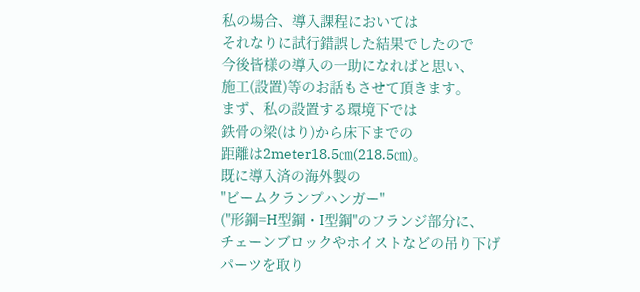私の場合、導入課程においては
それなりに試行錯誤した結果でしたので
今後皆様の導入の一助になればと思い、
施工(設置)等のお話もさせて頂きます。
まず、私の設置する環境下では
鉄骨の梁(はり)から床下までの
距離は2meter18.5㎝(218.5㎝)。
既に導入済の海外製の
"ビームクランプハンガー"
("形鋼=H型鋼・I型鋼"のフランジ部分に、
チェーンブロックやホイストなどの吊り下げ
パーツを取り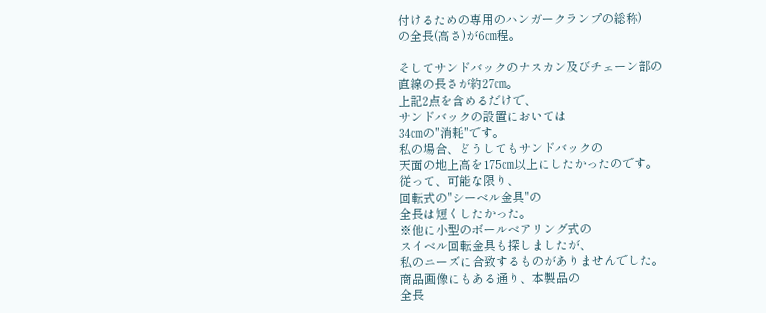付けるための専用のハンガークランプの総称)
の全長(高さ)が6㎝程。

そしてサンドバックのナスカン及びチェーン部の
直線の長さが約27㎝。
上記2点を含めるだけで、
サンドバックの設置においては
34㎝の"消耗"です。
私の場合、どうしてもサンドバックの
天面の地上高を175㎝以上にしたかったのです。
従って、可能な限り、
回転式の"シーベル金具"の
全長は短くしたかった。
※他に小型のボールベアリング式の
スイベル回転金具も探しましたが、
私のニーズに合致するものがありませんでした。
商品画像にもある通り、本製品の
全長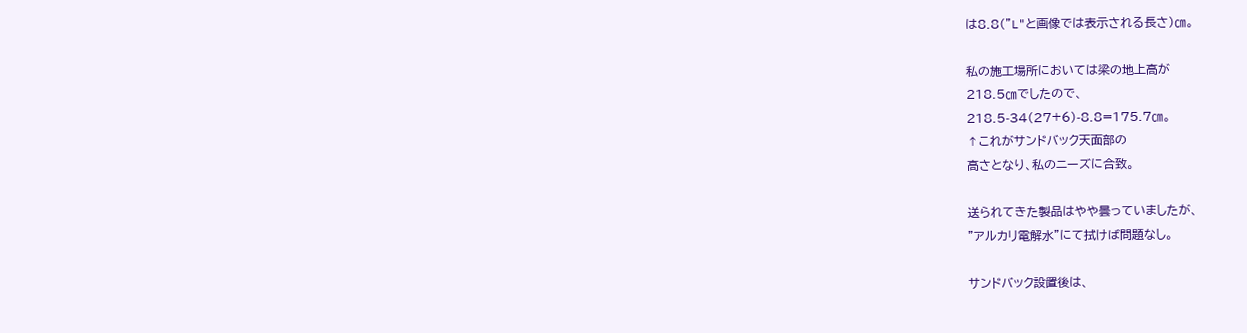は8.8("L"と画像では表示される長さ)㎝。

私の施工場所においては梁の地上高が
218.5㎝でしたので、
218.5-34(27+6)-8.8=175.7㎝。
↑これがサンドバック天面部の
高さとなり、私のニーズに合致。

送られてきた製品はやや曇っていましたが、
"アルカリ電解水"にて拭けば問題なし。

サンドバック設置後は、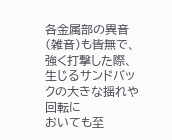各金属部の異音(雑音)も皆無で、
強く打撃した際、
生じるサンドバックの大きな揺れや回転に
おいても至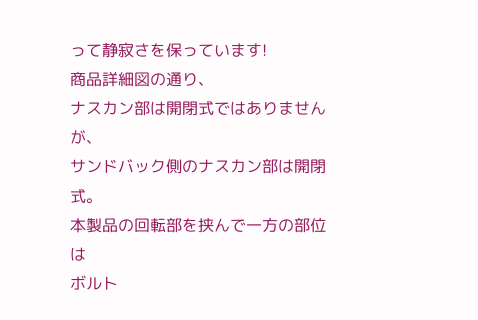って静寂さを保っています!
商品詳細図の通り、
ナスカン部は開閉式ではありませんが、
サンドバック側のナスカン部は開閉式。
本製品の回転部を挟んで一方の部位は
ボルト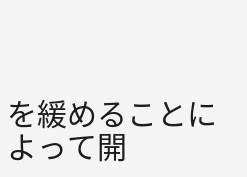を緩めることによって開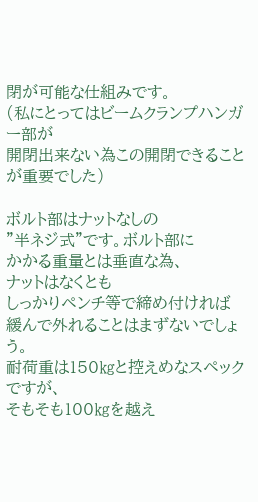閉が可能な仕組みです。
(私にとってはビームクランプハンガー部が
開閉出来ない為この開閉できることが重要でした)

ボルト部はナットなしの
"半ネジ式"です。ボルト部に
かかる重量とは垂直な為、
ナットはなくとも
しっかりペンチ等で締め付ければ
緩んで外れることはまずないでしょう。
耐荷重は150㎏と控えめなスペックですが、
そもそも100㎏を越え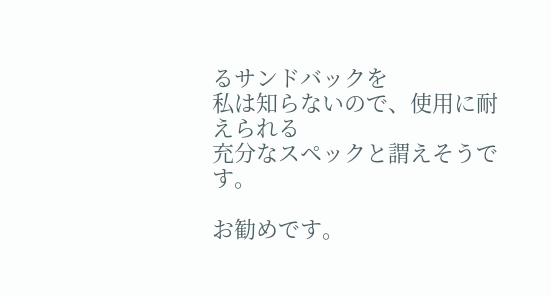るサンドバックを
私は知らないので、使用に耐えられる
充分なスペックと謂えそうです。

お勧めです。